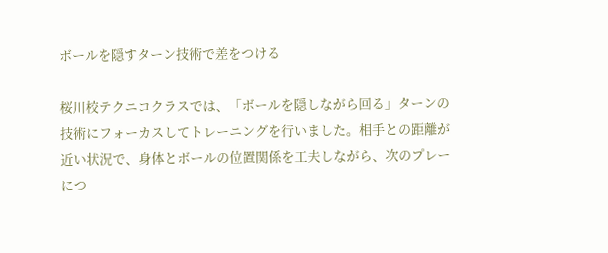ボールを隠すターン技術で差をつける

桜川校テクニコクラスでは、「ボールを隠しながら回る」ターンの技術にフォーカスしてトレーニングを行いました。相手との距離が近い状況で、身体とボールの位置関係を工夫しながら、次のプレーにつ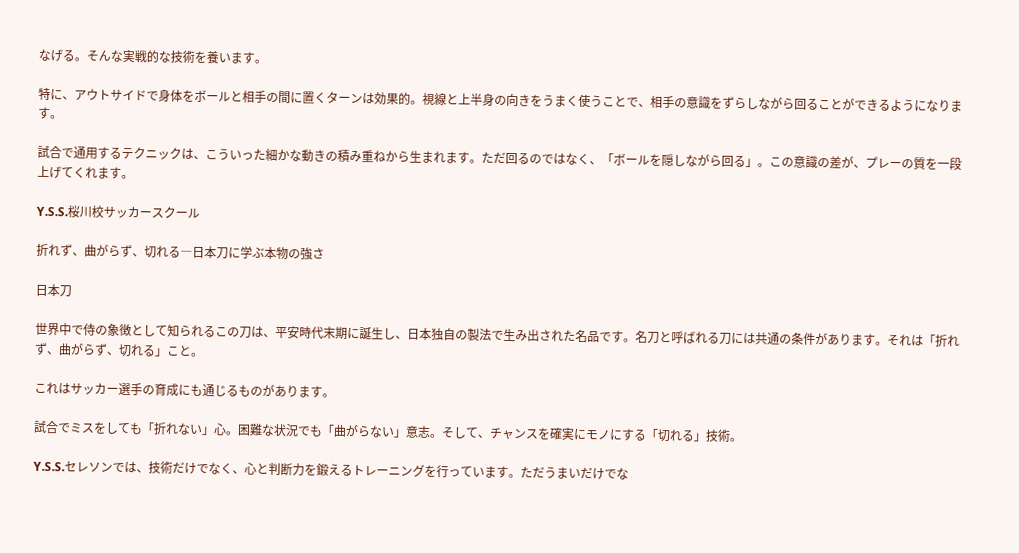なげる。そんな実戦的な技術を養います。

特に、アウトサイドで身体をボールと相手の間に置くターンは効果的。視線と上半身の向きをうまく使うことで、相手の意識をずらしながら回ることができるようになります。

試合で通用するテクニックは、こういった細かな動きの積み重ねから生まれます。ただ回るのではなく、「ボールを隠しながら回る」。この意識の差が、プレーの質を一段上げてくれます。

Y.S.S.桜川校サッカースクール

折れず、曲がらず、切れる―日本刀に学ぶ本物の強さ

日本刀

世界中で侍の象徴として知られるこの刀は、平安時代末期に誕生し、日本独自の製法で生み出された名品です。名刀と呼ばれる刀には共通の条件があります。それは「折れず、曲がらず、切れる」こと。

これはサッカー選手の育成にも通じるものがあります。

試合でミスをしても「折れない」心。困難な状況でも「曲がらない」意志。そして、チャンスを確実にモノにする「切れる」技術。

Y.S.S.セレソンでは、技術だけでなく、心と判断力を鍛えるトレーニングを行っています。ただうまいだけでな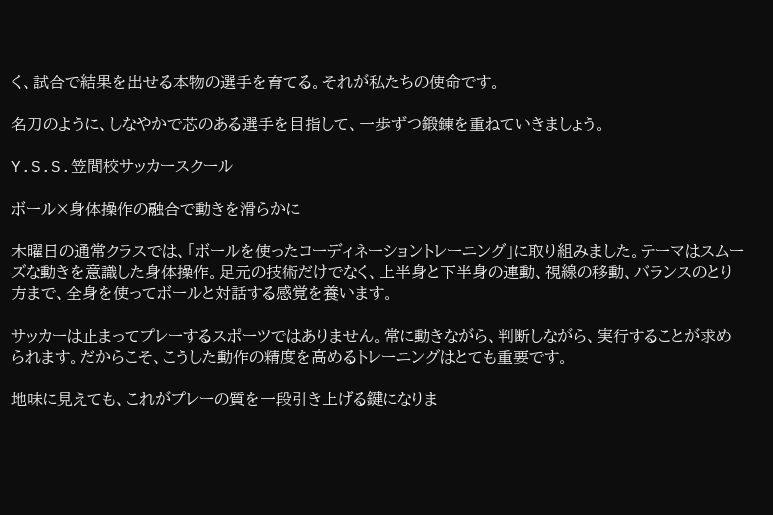く、試合で結果を出せる本物の選手を育てる。それが私たちの使命です。

名刀のように、しなやかで芯のある選手を目指して、一歩ずつ鍛錬を重ねていきましょう。

Y.S.S.笠間校サッカースクール

ボール×身体操作の融合で動きを滑らかに

木曜日の通常クラスでは、「ボールを使ったコーディネーショントレーニング」に取り組みました。テーマはスムーズな動きを意識した身体操作。足元の技術だけでなく、上半身と下半身の連動、視線の移動、バランスのとり方まで、全身を使ってボールと対話する感覚を養います。

サッカーは止まってプレーするスポーツではありません。常に動きながら、判断しながら、実行することが求められます。だからこそ、こうした動作の精度を高めるトレーニングはとても重要です。

地味に見えても、これがプレーの質を一段引き上げる鍵になりま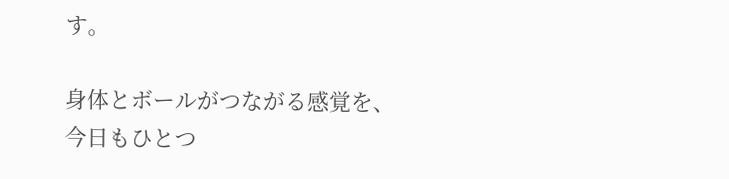す。

身体とボールがつながる感覚を、今日もひとつ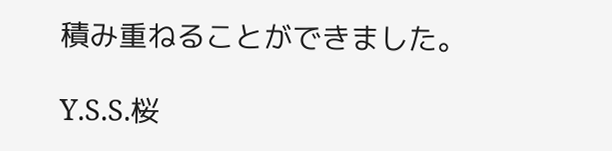積み重ねることができました。

Y.S.S.桜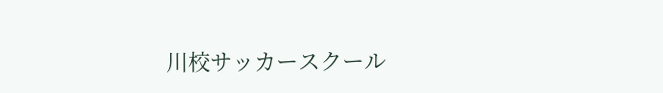川校サッカースクール